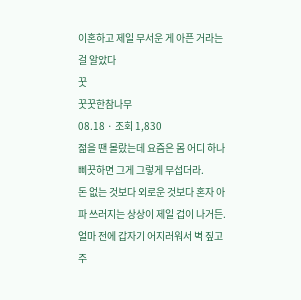이혼하고 제일 무서운 게 아픈 거라는 걸 알았다
꿋
꿋꿋한참나무
08.18 · 조회 1,830
젊을 땐 몰랐는데 요즘은 몸 어디 하나 삐끗하면 그게 그렇게 무섭더라.
돈 없는 것보다 외로운 것보다 혼자 아파 쓰러지는 상상이 제일 겁이 나거든.
얼마 전에 갑자기 어지러워서 벽 짚고 주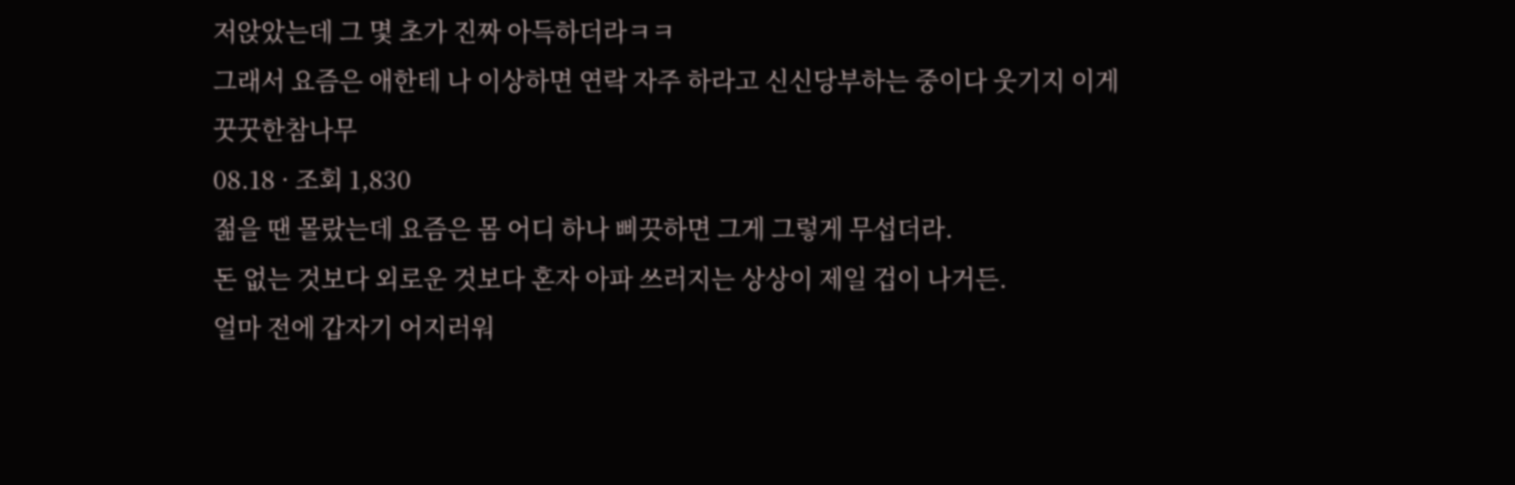저앉았는데 그 몇 초가 진짜 아득하더라ㅋㅋ
그래서 요즘은 애한테 나 이상하면 연락 자주 하라고 신신당부하는 중이다 웃기지 이게
꿋꿋한참나무
08.18 · 조회 1,830
젊을 땐 몰랐는데 요즘은 몸 어디 하나 삐끗하면 그게 그렇게 무섭더라.
돈 없는 것보다 외로운 것보다 혼자 아파 쓰러지는 상상이 제일 겁이 나거든.
얼마 전에 갑자기 어지러워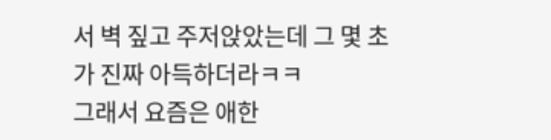서 벽 짚고 주저앉았는데 그 몇 초가 진짜 아득하더라ㅋㅋ
그래서 요즘은 애한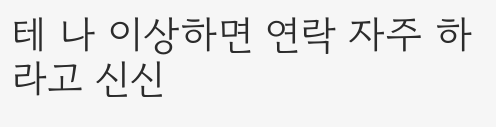테 나 이상하면 연락 자주 하라고 신신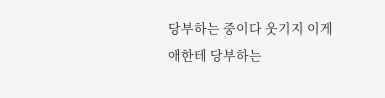당부하는 중이다 웃기지 이게
애한테 당부하는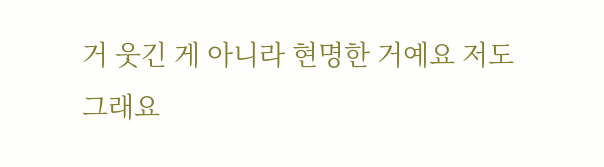거 웃긴 게 아니라 현명한 거예요 저도 그래요